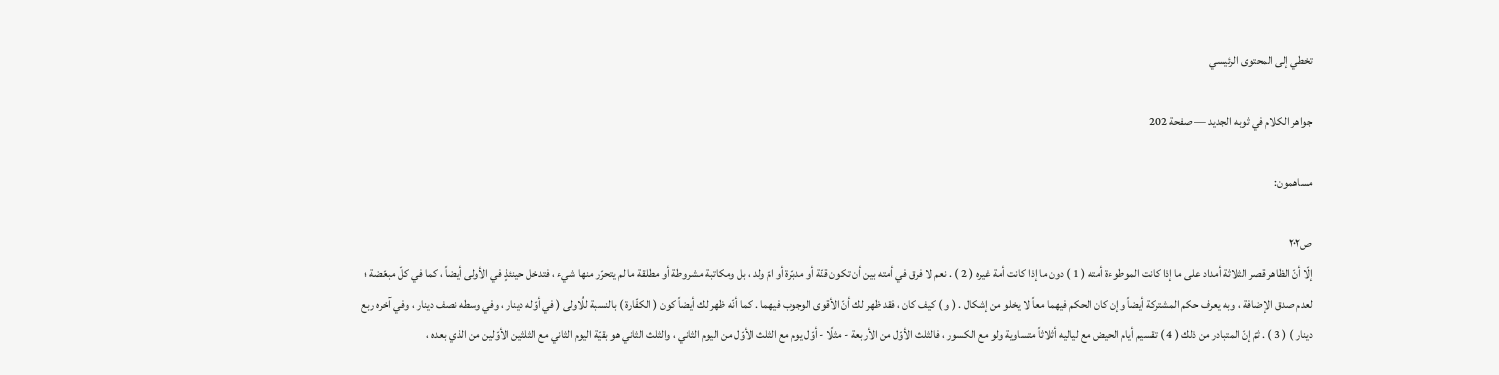تخطي إلى المحتوى الرئيسي

جواهر الكلام في ثوبه الجديد — صفحة 202

مساهمون:

ص٢٠٢
إلّا أنّ الظاهر قصر الثلاثة أمداد على ما إذا كانت الموطوءة أمته ( 1 ) دون ما إذا كانت أمة غيره ( 2 ) . نعم لا فرق في أمته بين أن تكون قنّة أو مدبّرة أو امّ ولد ، بل ومكاتبة مشروطة أو مطلقة ما لم يتحرّر منها شيء ، فتدخل حينئذٍ في الأولى أيضاً ، كما في كلّ مبعّضة ؛ لعدم صدق الإضافة ، وبه يعرف حكم المشتركة أيضاً وإن كان الحكم فيهما معاً لا يخلو من إشكال . ( و ) كيف كان ، فقد ظهر لك أنّ الأقوى الوجوب فيهما . كما أنّه ظهر لك أيضاً كون ( الكفّارة ) بالنسبة للُاولى ( في أوّله دينار ، وفي وسطه نصف دينار ، وفي آخره ربع دينار ) ( 3 ) . ثمّ إنّ المتبادر من ذلك ( 4 ) تقسيم أيام الحيض مع لياليه أثلاثاً متساوية ولو مع الكسور ، فالثلث الأوّل من الأربعة - مثلًا - أوّل يوم مع الثلث الأوّل من اليوم الثاني ، والثلث الثاني هو بقيّة اليوم الثاني مع الثلثين الأوّلين من الذي بعده ،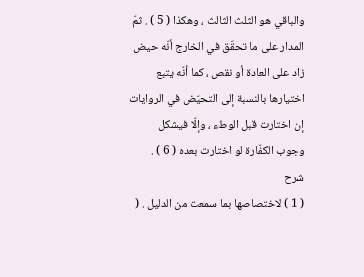والباقي هو الثلث الثالث ، وهكذا ( 5 ) . ثمّ المدار على ما تحقّق في الخارج أنّه حيض زاد على العادة أو نقص ، كما أنّه يتبع اختيارها بالنسبة إلى التحيّض في الروايات إن اختارت قبل الوطء ، وإلّا فيشكل وجوب الكفّارة لو اختارت بعده ( 6 ) .
شرح
( 1 ) لاختصاصها بما سمعت من الدليل . (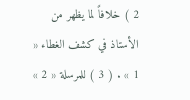2 ) خلافاً لما يظهر من الأستاذ في كشف الغطاء « 1 » . ( 3 ) للمرسلة « 2 »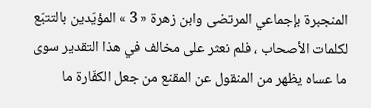المنجبرة بإجماعي المرتضى وابن زهرة « 3 » المؤيّدين بالتتبّع لكلمات الأصحاب ، فلم نعثر على مخالف في هذا التقدير سوى ما عساه يظهر من المنقول عن المقنع من جعل الكفّارة ما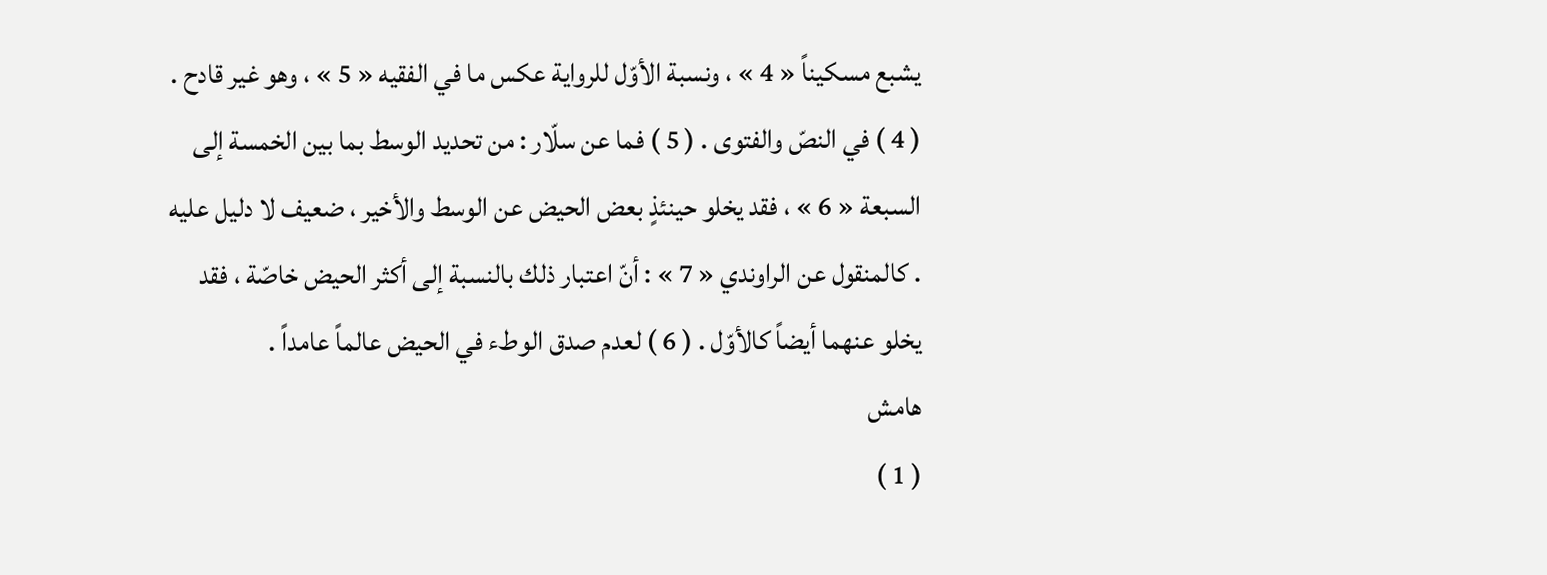يشبع مسكيناً « 4 » ، ونسبة الأوّل للرواية عكس ما في الفقيه « 5 » ، وهو غير قادح . ( 4 ) في النصّ والفتوى . ( 5 ) فما عن سلّار : من تحديد الوسط بما بين الخمسة إلى السبعة « 6 » ، فقد يخلو حينئذٍ بعض الحيض عن الوسط والأخير ، ضعيف لا دليل عليه . كالمنقول عن الراوندي « 7 » : أنّ اعتبار ذلك بالنسبة إلى أكثر الحيض خاصّة ، فقد يخلو عنهما أيضاً كالأوّل . ( 6 ) لعدم صدق الوطء في الحيض عالماً عامداً .
هامش
( 1 )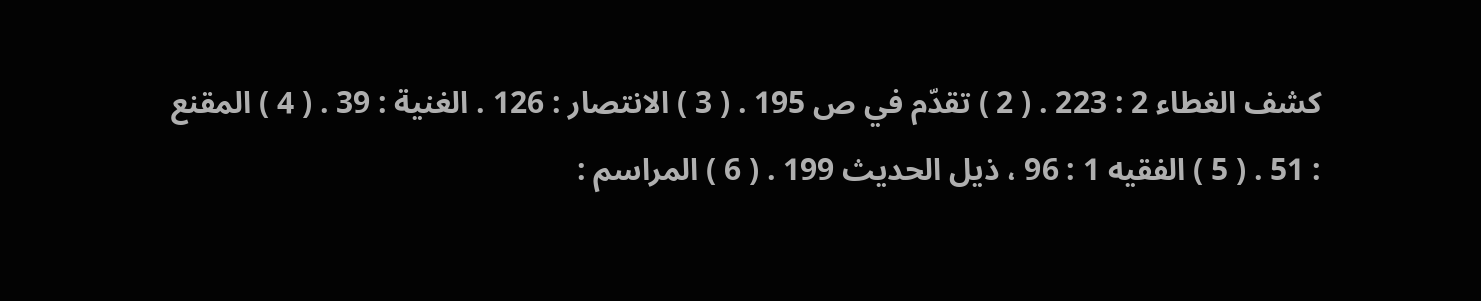كشف الغطاء 2 : 223 . ( 2 ) تقدّم في ص 195 . ( 3 ) الانتصار : 126 . الغنية : 39 . ( 4 ) المقنع : 51 . ( 5 ) الفقيه 1 : 96 ، ذيل الحديث 199 . ( 6 ) المراسم :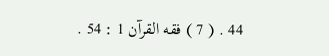44 . ( 7 ) فقه القرآن 1 : 54 .